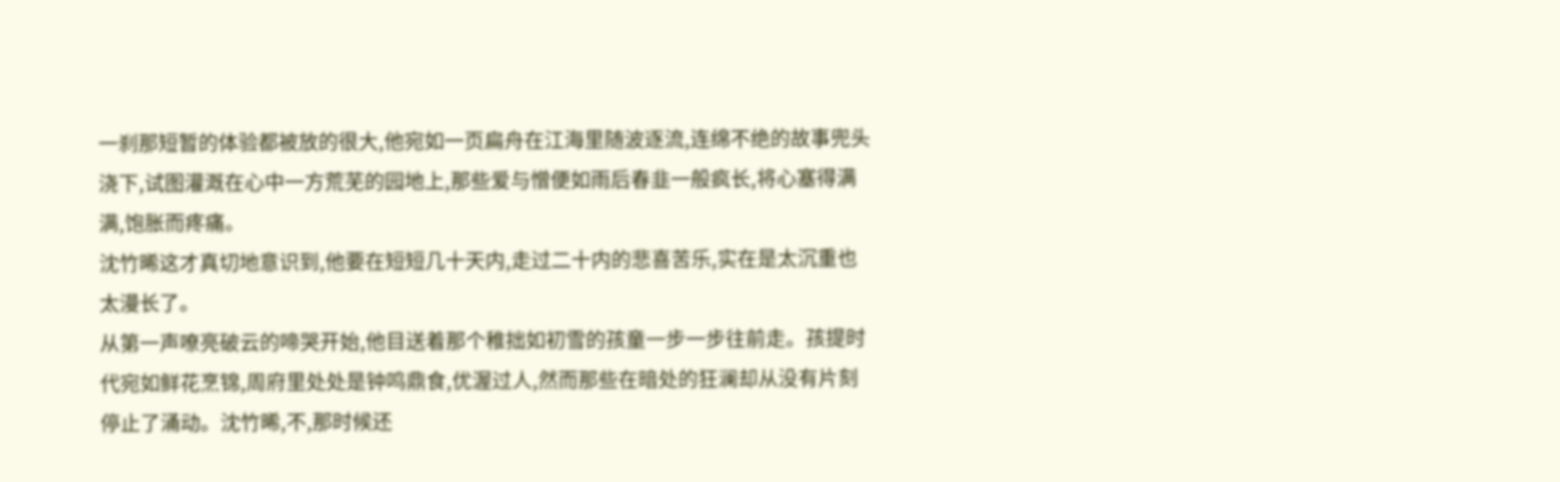一刹那短暂的体验都被放的很大,他宛如一页扁舟在江海里随波逐流,连绵不绝的故事兜头浇下,试图灌溉在心中一方荒芜的园地上,那些爱与憎便如雨后春韭一般疯长,将心塞得满满,饱胀而疼痛。
沈竹晞这才真切地意识到,他要在短短几十天内,走过二十内的悲喜苦乐,实在是太沉重也太漫长了。
从第一声嘹亮破云的啼哭开始,他目送着那个稚拙如初雪的孩童一步一步往前走。孩提时代宛如鲜花烹锦,周府里处处是钟鸣鼎食,优渥过人,然而那些在暗处的狂澜却从没有片刻停止了涌动。沈竹晞,不,那时候还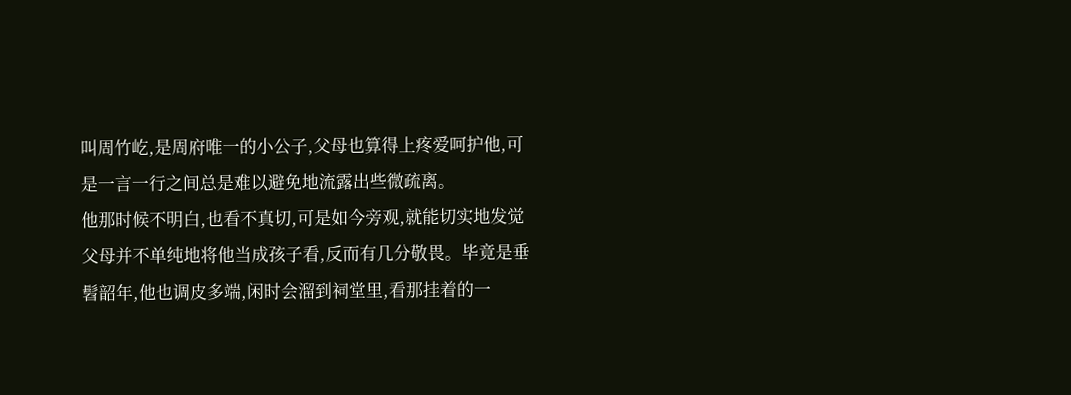叫周竹屹,是周府唯一的小公子,父母也算得上疼爱呵护他,可是一言一行之间总是难以避免地流露出些微疏离。
他那时候不明白,也看不真切,可是如今旁观,就能切实地发觉父母并不单纯地将他当成孩子看,反而有几分敬畏。毕竟是垂髫韶年,他也调皮多端,闲时会溜到祠堂里,看那挂着的一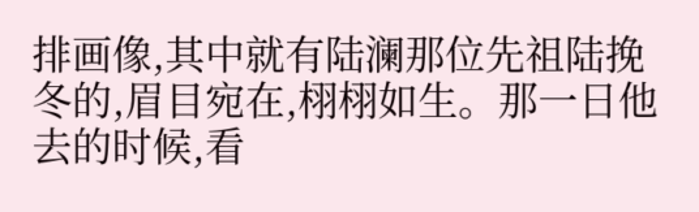排画像,其中就有陆澜那位先祖陆挽冬的,眉目宛在,栩栩如生。那一日他去的时候,看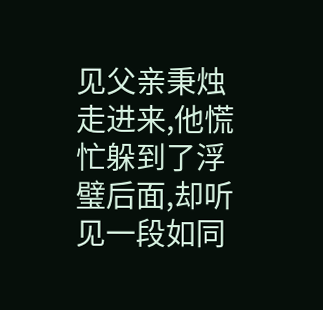见父亲秉烛走进来,他慌忙躲到了浮璧后面,却听见一段如同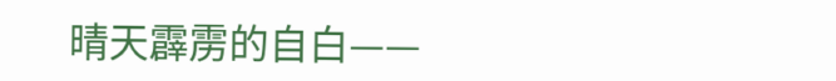晴天霹雳的自白——